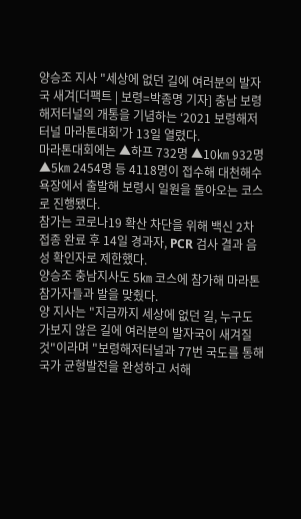양승조 지사 "세상에 없던 길에 여러분의 발자국 새겨[더팩트 | 보령=박종명 기자] 충남 보령해저터널의 개통을 기념하는 ‘2021 보령해저터널 마라톤대회’가 13일 열렸다.
마라톤대회에는 ▲하프 732명 ▲10㎞ 932명 ▲5㎞ 2454명 등 4118명이 접수해 대천해수욕장에서 출발해 보령시 일원을 돌아오는 코스로 진행됐다.
참가는 코로나19 확산 차단을 위해 백신 2차 접종 완료 후 14일 경과자, PCR 검사 결과 음성 확인자로 제한했다.
양승조 충남지사도 5㎞ 코스에 참가해 마라톤 참가자들과 발을 맞췄다.
양 지사는 "지금까지 세상에 없던 길, 누구도 가보지 않은 길에 여러분의 발자국이 새겨질 것"이라며 "보령해저터널과 77번 국도를 통해 국가 균형발전을 완성하고 서해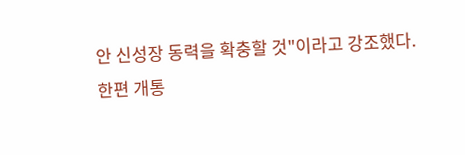안 신성장 동력을 확충할 것"이라고 강조했다.
한편 개통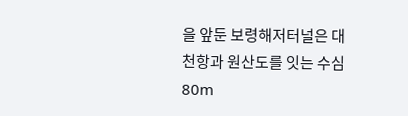을 앞둔 보령해저터널은 대천항과 원산도를 잇는 수심 80m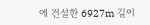에 건설한 6927m 길이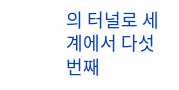의 터널로 세계에서 다섯 번째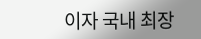이자 국내 최장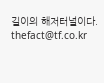길이의 해저터널이다.
thefact@tf.co.kr